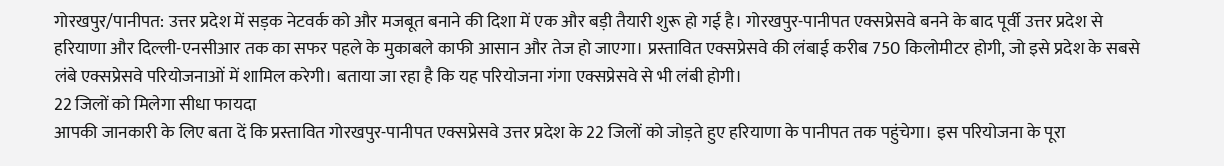गोरखपुर/पानीपत: उत्तर प्रदेश में सड़क नेटवर्क को और मजबूत बनाने की दिशा में एक और बड़ी तैयारी शुरू हो गई है। गोरखपुर-पानीपत एक्सप्रेसवे बनने के बाद पूर्वी उत्तर प्रदेश से हरियाणा और दिल्ली-एनसीआर तक का सफर पहले के मुकाबले काफी आसान और तेज हो जाएगा। प्रस्तावित एक्सप्रेसवे की लंबाई करीब 750 किलोमीटर होगी, जो इसे प्रदेश के सबसे लंबे एक्सप्रेसवे परियोजनाओं में शामिल करेगी। बताया जा रहा है कि यह परियोजना गंगा एक्सप्रेसवे से भी लंबी होगी।
22 जिलों को मिलेगा सीधा फायदा
आपकी जानकारी के लिए बता दें कि प्रस्तावित गोरखपुर-पानीपत एक्सप्रेसवे उत्तर प्रदेश के 22 जिलों को जोड़ते हुए हरियाणा के पानीपत तक पहुंचेगा। इस परियोजना के पूरा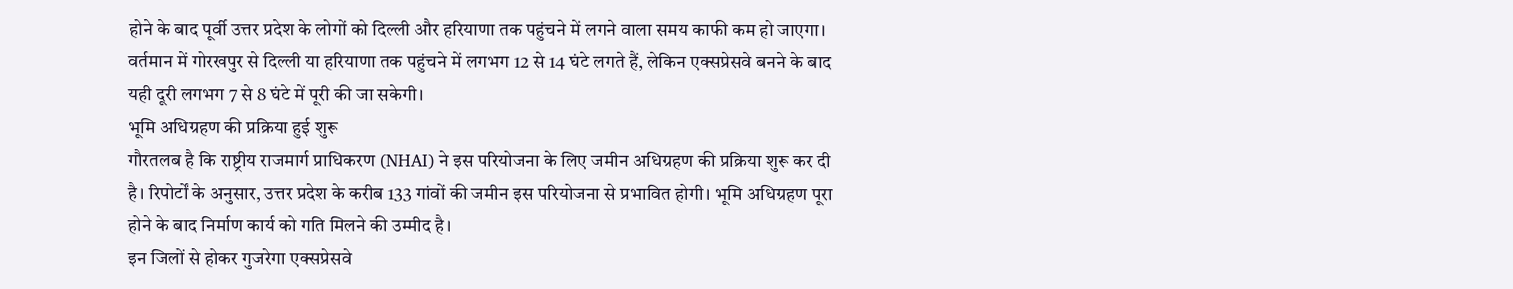होने के बाद पूर्वी उत्तर प्रदेश के लोगों को दिल्ली और हरियाणा तक पहुंचने में लगने वाला समय काफी कम हो जाएगा। वर्तमान में गोरखपुर से दिल्ली या हरियाणा तक पहुंचने में लगभग 12 से 14 घंटे लगते हैं, लेकिन एक्सप्रेसवे बनने के बाद यही दूरी लगभग 7 से 8 घंटे में पूरी की जा सकेगी।
भूमि अधिग्रहण की प्रक्रिया हुई शुरू
गौरतलब है कि राष्ट्रीय राजमार्ग प्राधिकरण (NHAI) ने इस परियोजना के लिए जमीन अधिग्रहण की प्रक्रिया शुरू कर दी है। रिपोर्टों के अनुसार, उत्तर प्रदेश के करीब 133 गांवों की जमीन इस परियोजना से प्रभावित होगी। भूमि अधिग्रहण पूरा होने के बाद निर्माण कार्य को गति मिलने की उम्मीद है।
इन जिलों से होकर गुजरेगा एक्सप्रेसवे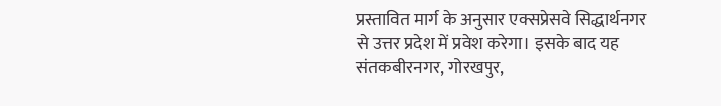प्रस्तावित मार्ग के अनुसार एक्सप्रेसवे सिद्धार्थनगर से उत्तर प्रदेश में प्रवेश करेगा। इसके बाद यह संतकबीरनगर, गोरखपुर,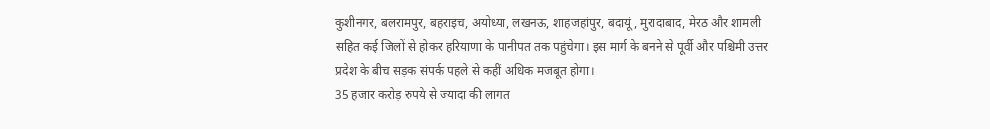कुशीनगर, बलरामपुर, बहराइच, अयोध्या, लखनऊ, शाहजहांपुर, बदायूं, मुरादाबाद, मेरठ और शामली सहित कई जिलों से होकर हरियाणा के पानीपत तक पहुंचेगा। इस मार्ग के बनने से पूर्वी और पश्चिमी उत्तर प्रदेश के बीच सड़क संपर्क पहले से कहीं अधिक मजबूत होगा।
35 हजार करोड़ रुपये से ज्यादा की लागत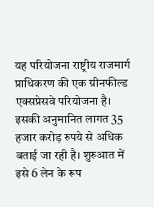यह परियोजना राष्ट्रीय राजमार्ग प्राधिकरण की एक ग्रीनफील्ड एक्सप्रेसवे परियोजना है। इसकी अनुमानित लागत 35 हजार करोड़ रुपये से अधिक बताई जा रही है। शुरुआत में इसे 6 लेन के रूप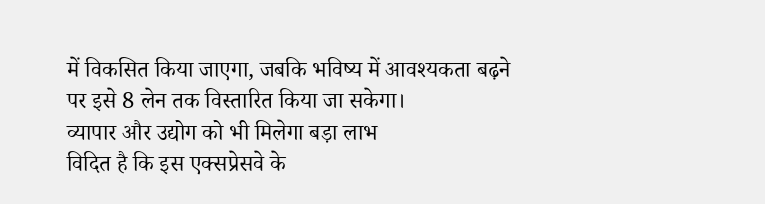में विकसित किया जाएगा, जबकि भविष्य में आवश्यकता बढ़ने पर इसे 8 लेन तक विस्तारित किया जा सकेगा।
व्यापार और उद्योग को भी मिलेगा बड़ा लाभ
विदित है कि इस एक्सप्रेसवे के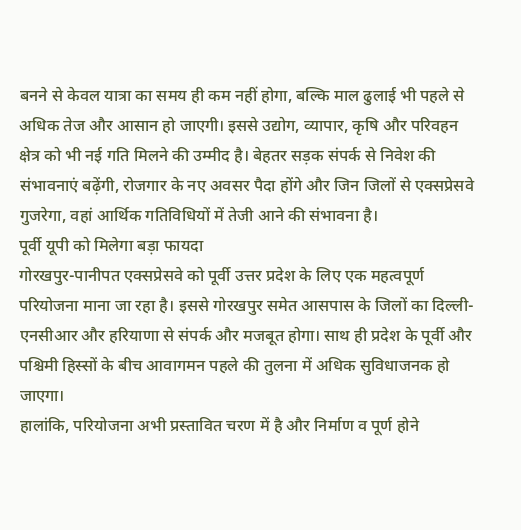बनने से केवल यात्रा का समय ही कम नहीं होगा, बल्कि माल ढुलाई भी पहले से अधिक तेज और आसान हो जाएगी। इससे उद्योग, व्यापार, कृषि और परिवहन क्षेत्र को भी नई गति मिलने की उम्मीद है। बेहतर सड़क संपर्क से निवेश की संभावनाएं बढ़ेंगी, रोजगार के नए अवसर पैदा होंगे और जिन जिलों से एक्सप्रेसवे गुजरेगा, वहां आर्थिक गतिविधियों में तेजी आने की संभावना है।
पूर्वी यूपी को मिलेगा बड़ा फायदा
गोरखपुर-पानीपत एक्सप्रेसवे को पूर्वी उत्तर प्रदेश के लिए एक महत्वपूर्ण परियोजना माना जा रहा है। इससे गोरखपुर समेत आसपास के जिलों का दिल्ली-एनसीआर और हरियाणा से संपर्क और मजबूत होगा। साथ ही प्रदेश के पूर्वी और पश्चिमी हिस्सों के बीच आवागमन पहले की तुलना में अधिक सुविधाजनक हो जाएगा।
हालांकि, परियोजना अभी प्रस्तावित चरण में है और निर्माण व पूर्ण होने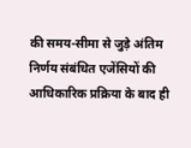की समय-सीमा से जुड़े अंतिम निर्णय संबंधित एजेंसियों की आधिकारिक प्रक्रिया के बाद ही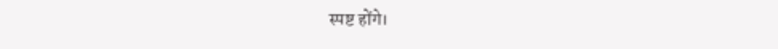स्पष्ट होंगे।